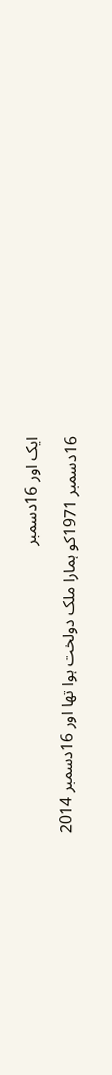ایک اور 16دسمبر

16دسمبر 1971کو ہمارا ملک دولخت ہوا تھا اور 16دسمبر 2014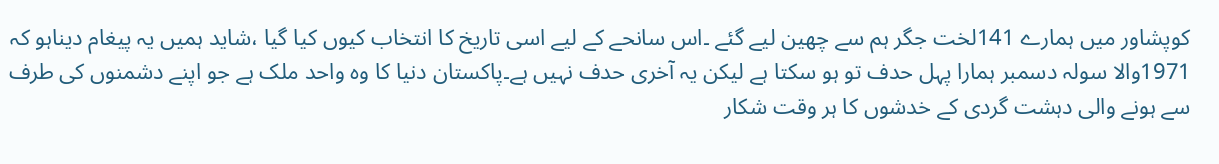کوپشاور میں ہمارے 141لخت جگر ہم سے چھین لیے گئے ۔اس سانحے کے لیے اسی تاریخ کا انتخاب کیوں کیا گیا ،شاید ہمیں یہ پیغام دیناہو کہ 1971والا سولہ دسمبر ہمارا پہل حدف تو ہو سکتا ہے لیکن یہ آخری حدف نہیں ہے۔پاکستان دنیا کا وہ واحد ملک ہے جو اپنے دشمنوں کی طرف سے ہونے والی دہشت گردی کے خدشوں کا ہر وقت شکار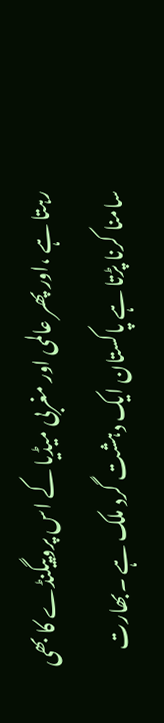رہتا ہے ،اور پھر عالمی اور مغربی میڈیا کے اس پروپیگنڈے کا بھی سامنا کرنا پڑتا ہے پاکستان ایک دہشت گرد ملک ہے ۔بھارت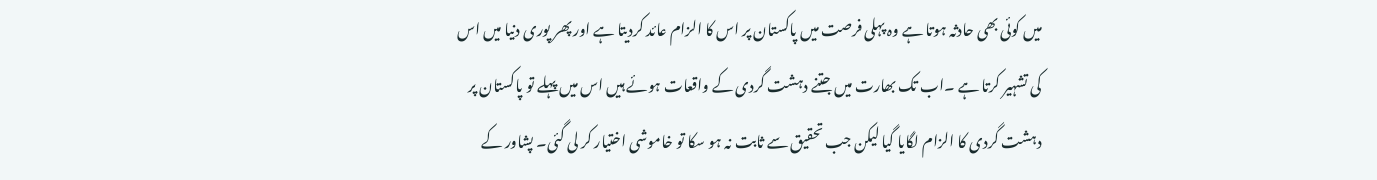میں کوئی بھی حادثہ ہوتا ہے وہ پہلی فرصت میں پاکستان پر اس کا الزام عائد کردیتا ہے اور پھر پوری دنیا میں اس کی تشہیر کرتا ہے ۔اب تک بھارت میں جتنے دہشت گردی کے واقعات ہوئے ہیں اس میں پہلے تو پاکستان پر دہشت گردی کا الزام لگایا گیا لیکن جب تحقیق سے ثابت نہ ہو سکا تو خاموشی اختیار کر لی گئی۔ پشاور کے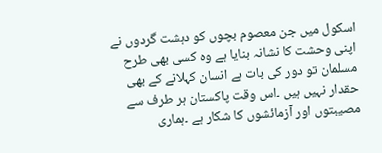اسکول میں جن معصوم بچوں کو دہشت گردوں نے اپنی وحشت کا نشانہ بنایا ہے وہ کسی بھی طرح مسلمان تو دور کی بات ہے انسان کہلانے کے بھی حقدار نہیں ہیں ۔اس وقت پاکستان ہر طرف سے مصیبتوں اور آزمائشوں کا شکار ہے ۔ہماری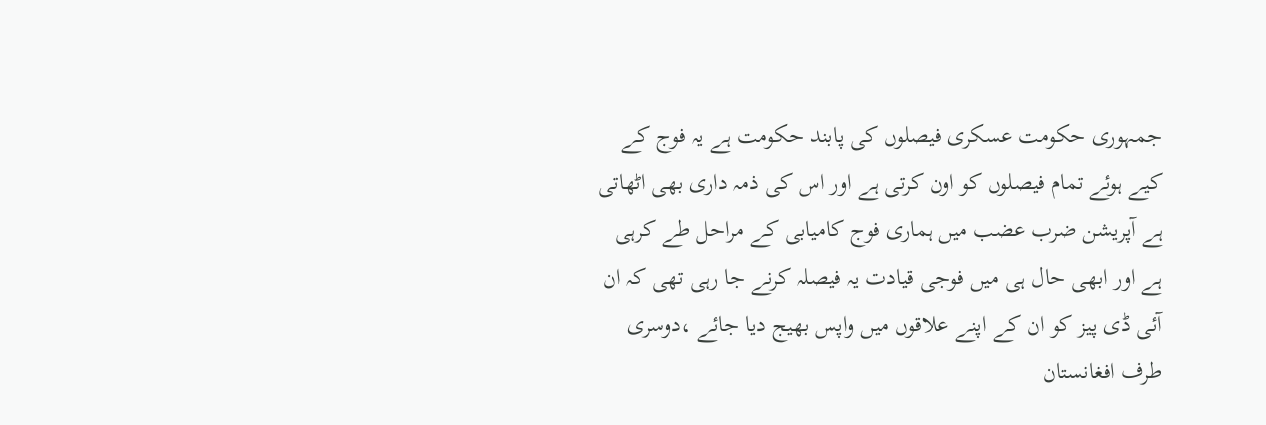جمہوری حکومت عسکری فیصلوں کی پابند حکومت ہے یہ فوج کے کیے ہوئے تمام فیصلوں کو اون کرتی ہے اور اس کی ذمہ داری بھی اٹھاتی ہے آپریشن ضرب عضب میں ہماری فوج کامیابی کے مراحل طے کرہی ہے اور ابھی حال ہی میں فوجی قیادت یہ فیصلہ کرنے جا رہی تھی کہ ان آئی ڈی پیز کو ان کے اپنے علاقوں میں واپس بھیج دیا جائے ،دوسری طرف افغانستان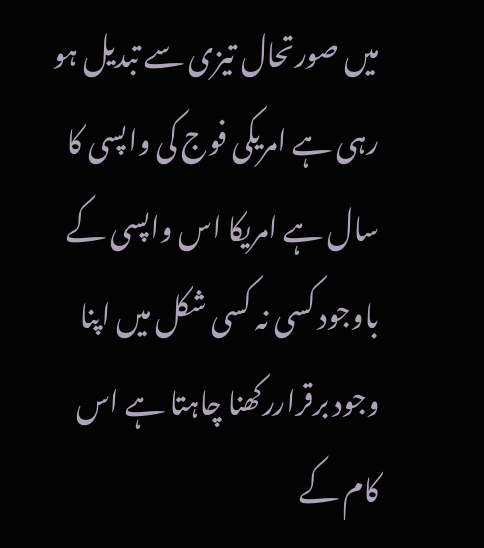میں صورتحال تیزی سے تبدیل ہو رہی ہے امریکی فوج کی واپسی کا سال ہے امریکا اس واپسی کے باوجود کسی نہ کسی شکل میں اپنا وجود برقراررکھنا چاہتا ہے اس کام کے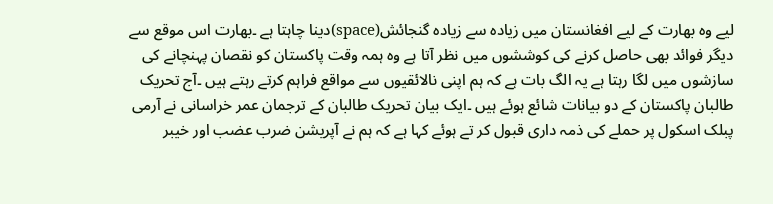لیے وہ بھارت کے لیے افغانستان میں زیادہ سے زیادہ گنجائش(space)دینا چاہتا ہے ۔بھارت اس موقع سے دیگر فوائد بھی حاصل کرنے کی کوششوں میں نظر آتا ہے وہ ہمہ وقت پاکستان کو نقصان پہنچانے کی سازشوں میں لگا رہتا ہے یہ الگ بات ہے کہ ہم اپنی نالائقیوں سے مواقع فراہم کرتے رہتے ہیں ۔آج تحریک طالبان پاکستان کے دو بیانات شائع ہوئے ہیں ۔ایک بیان تحریک طالبان کے ترجمان عمر خراسانی نے آرمی پبلک اسکول پر حملے کی ذمہ داری قبول کر تے ہوئے کہا ہے کہ ہم نے آپریشن ضرب عضب اور خیبر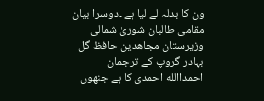ون کا بدلہ لے لیا ہے ۔دوسرا بیان مقامی طالبان شوریٰ شمالی وزیرستان مجاھدین حافظ گل بہادر گروپ کے ترجمان احمداالله احمدی کا ہے جنھوں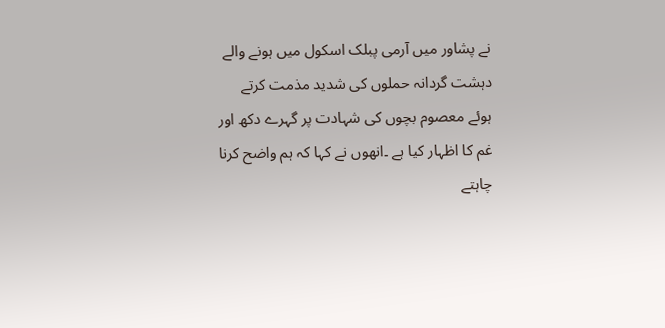نے پشاور میں آرمی پبلک اسکول میں ہونے والے دہشت گردانہ حملوں کی شدید مذمت کرتے ہوئے معصوم بچوں کی شہادت پر گہرے دکھ اور غم کا اظہار کیا ہے ۔انھوں نے کہا کہ ہم واضح کرنا چاہتے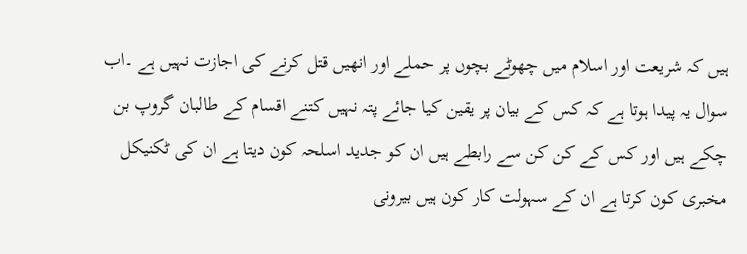ہیں کہ شریعت اور اسلام میں چھوٹے بچوں پر حملے اور انھیں قتل کرنے کی اجازت نہیں ہے ۔اب سوال یہ پیدا ہوتا ہے کہ کس کے بیان پر یقین کیا جائے پتہ نہیں کتنے اقسام کے طالبان گروپ بن چکے ہیں اور کس کے کن کن سے رابطے ہیں ان کو جدید اسلحہ کون دیتا ہے ان کی ٹکنیکل مخبری کون کرتا ہے ان کے سہولت کار کون ہیں بیرونی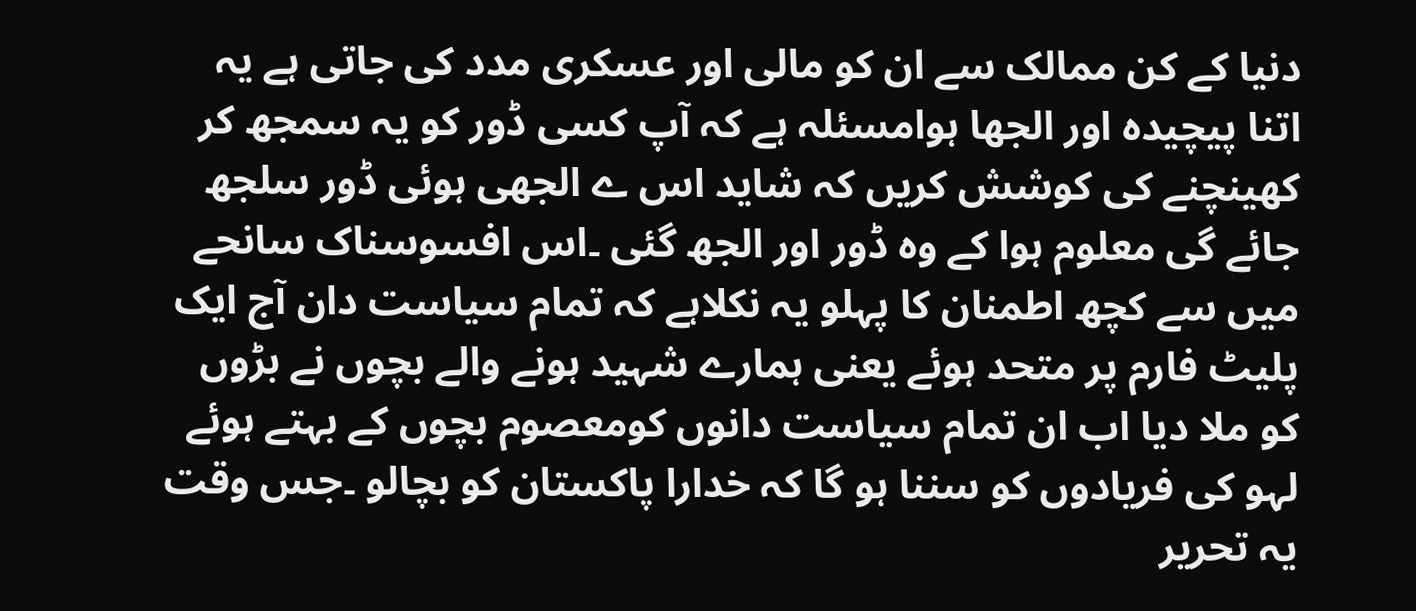دنیا کے کن ممالک سے ان کو مالی اور عسکری مدد کی جاتی ہے یہ اتنا پیچیدہ اور الجھا ہوامسئلہ ہے کہ آپ کسی ڈور کو یہ سمجھ کر کھینچنے کی کوشش کریں کہ شاید اس ے الجھی ہوئی ڈور سلجھ جائے گی معلوم ہوا کے وہ ڈور اور الجھ گئی ۔اس افسوسناک سانحے میں سے کچھ اطمنان کا پہلو یہ نکلاہے کہ تمام سیاست دان آج ایک پلیٹ فارم پر متحد ہوئے یعنی ہمارے شہید ہونے والے بچوں نے بڑوں کو ملا دیا اب ان تمام سیاست دانوں کومعصوم بچوں کے بہتے ہوئے لہو کی فریادوں کو سننا ہو گا کہ خدارا پاکستان کو بچالو ۔جس وقت یہ تحریر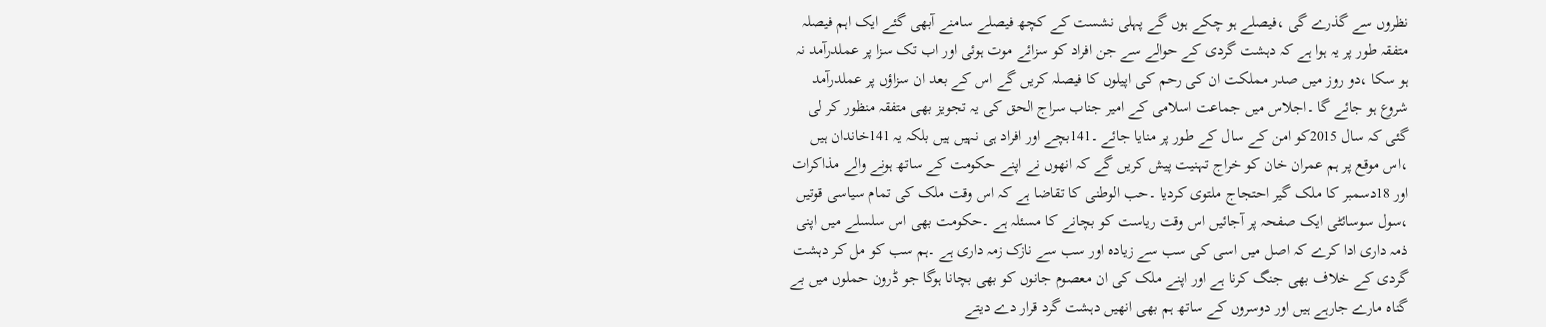نظروں سے گذرے گی ،فیصلے ہو چکے ہوں گے پہلی نشست کے کچھ فیصلے سامنے آبھی گئے ایک اہم فیصلہ متفقہ طور پر یہ ہوا ہے کہ دہشت گردی کے حوالے سے جن افراد کو سزائے موت ہوئی اور اب تک سزا پر عملدرآمد نہ ہو سکا ،دو روز میں صدر مملکت ان کی رحم کی اپیلوں کا فیصلہ کریں گے اس کے بعد ان سزاؤں پر عملدرآمد شروع ہو جائے گا ۔اجلاس میں جماعت اسلامی کے امیر جناب سراج الحق کی یہ تجویز بھی متفقہ منظور کر لی گئی کہ سال 2015کو امن کے سال کے طور پر منایا جائے ۔141بچے اور افراد ہی نہیں ہیں بلکہ یہ 141خاندان ہیں ،اس موقع پر ہم عمران خان کو خراج تہنیت پیش کریں گے کہ انھوں نے اپنے حکومت کے ساتھ ہونے والے مذاکرات اور 18دسمبر کا ملک گیر احتجاج ملتوی کردیا ۔حب الوطنی کا تقاضا ہے کہ اس وقت ملک کی تمام سیاسی قوتیں ،سول سوسائٹی ایک صفحہ پر آجائیں اس وقت ریاست کو بچانے کا مسئلہ ہے ۔حکومت بھی اس سلسلے میں اپنی ذمہ داری ادا کرے کہ اصل میں اسی کی سب سے زیادہ اور سب سے نازک زمہ داری ہے ۔ہم سب کو مل کر دہشت گردی کے خلاف بھی جنگ کرنا ہے اور اپنے ملک کی ان معصوم جانوں کو بھی بچانا ہوگا جو ڈرون حملوں میں بے گناہ مارے جارہے ہیں اور دوسروں کے ساتھ ہم بھی انھیں دہشت گرد قرار دے دیتے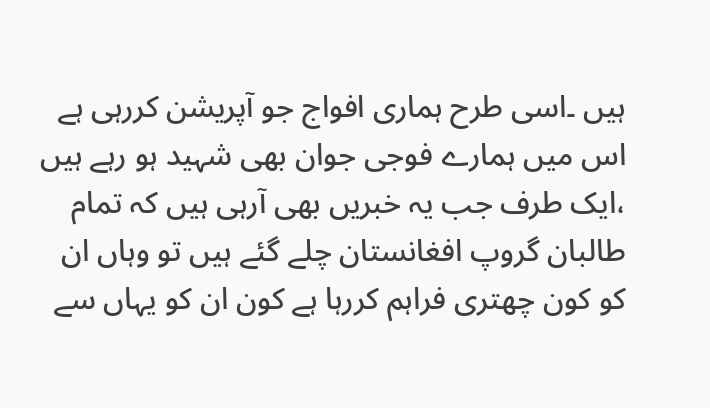ہیں ۔اسی طرح ہماری افواج جو آپریشن کررہی ہے اس میں ہمارے فوجی جوان بھی شہید ہو رہے ہیں ،ایک طرف جب یہ خبریں بھی آرہی ہیں کہ تمام طالبان گروپ افغانستان چلے گئے ہیں تو وہاں ان کو کون چھتری فراہم کررہا ہے کون ان کو یہاں سے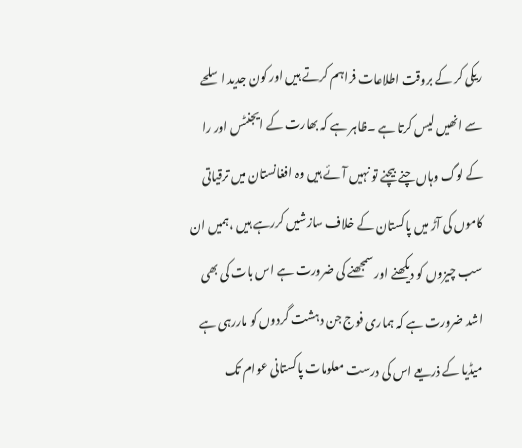ریکی کر کے بروقت اطلاعات فراہم کرتے ہیں اور کون جدید اسلحے سے انھیں لیس کرتا ہے ۔ظاہر ہے کہ بھارت کے ایجنٹس اور را کے لوگ وہاں چنے بیچنے تو نہیں آئے ہیں وہ افغانستان میں ترقیاتی کاموں کی آڑ میں پاکستان کے خلاف سازشیں کررہے ہیں ،ہمیں ان سب چیزوں کو دیکھنے اور سمجھنے کی ضرورت ہے اس بات کی بھی اشد ضرورت ہے کہ ہماری فوج جن دہشت گردوں کو ماررہی ہے میڈیا کے ذریعے اس کی درست معلومات پاکستانی عوام تک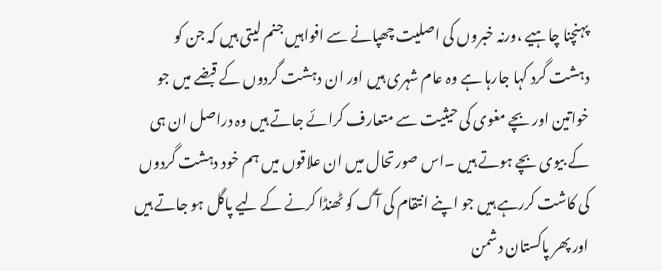پہنچنا چاہیے ،ورنہ خبروں کی اصلیت چھپانے سے افواہیں جنم لیتی ہیں کہ جن کو دہشت گرد کہا جارہا ہے وہ عام شہری ہیں اور ان دہشت گردوں کے قبضے میں جو خواتین اور بچے مغوی کی حیثیت سے متعارف کرائے جاتے ہیں وہ دراصل ان ہی کے بیوی بچے ہوتے ہیں ۔اس صورتحال میں ان علاقوں میں ہم خود دہشت گردوں کی کاشت کررہے ہیں جو اپنے انتقام کی آگ کو ٹھنڈا کرنے کے لیے پاگل ہو جاتے ہیں اور پھر پاکستان دشمن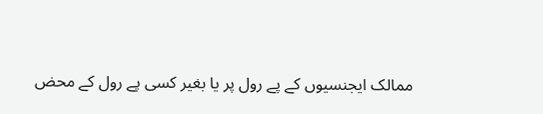ممالک ایجنسیوں کے پے رول پر یا بغیر کسی پے رول کے محض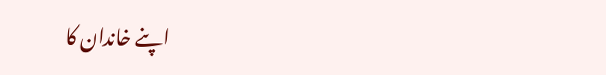اپنے خاندان کا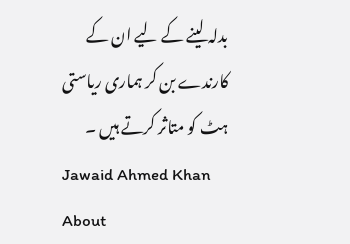بدلہ لینے کے لیے ان کے کارندے بن کر ہماری ریاستی ہٹ کو متاثر کرتے ہیں ۔
Jawaid Ahmed Khan
About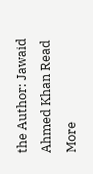the Author: Jawaid Ahmed Khan Read More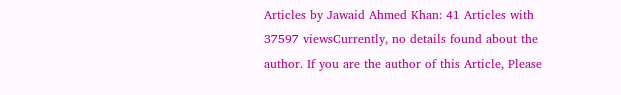Articles by Jawaid Ahmed Khan: 41 Articles with 37597 viewsCurrently, no details found about the author. If you are the author of this Article, Please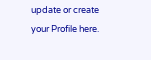update or create your Profile here.